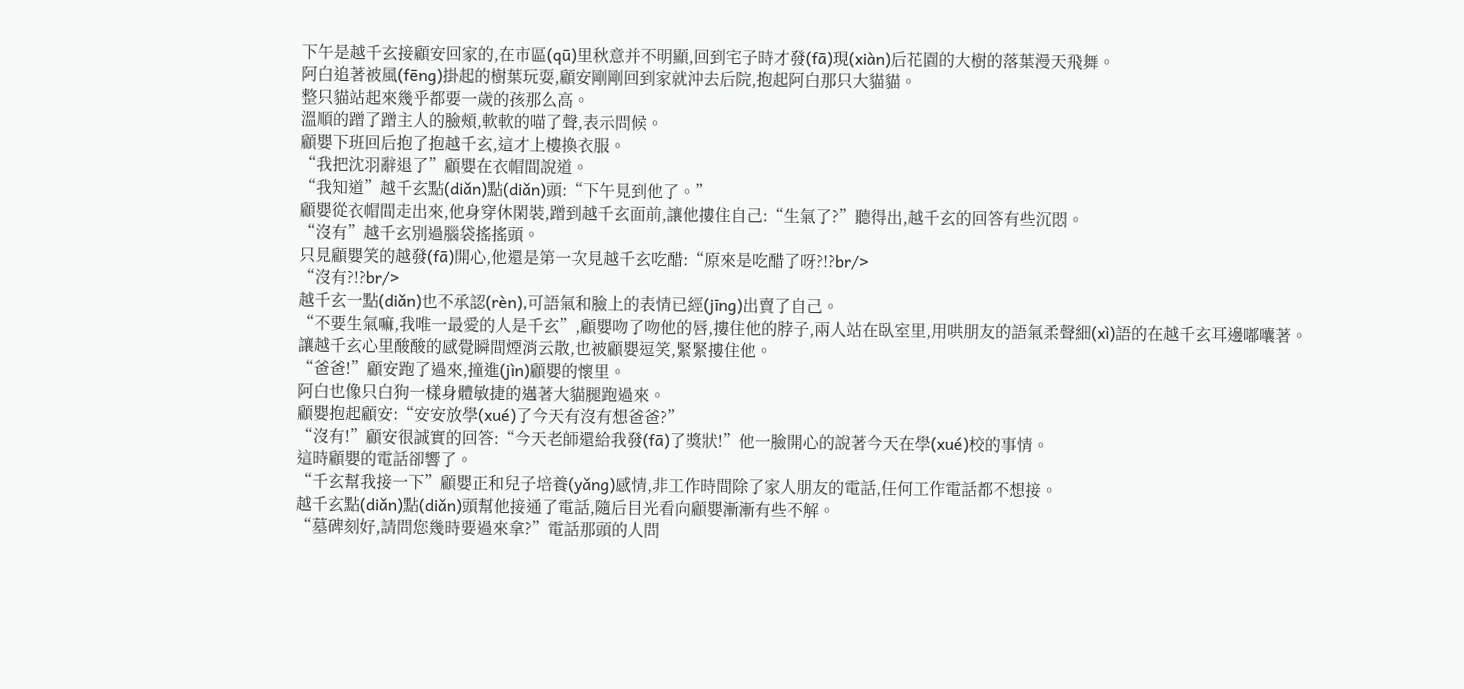下午是越千玄接顧安回家的,在市區(qū)里秋意并不明顯,回到宅子時才發(fā)現(xiàn)后花園的大樹的落葉漫天飛舞。
阿白追著被風(fēng)掛起的樹葉玩耍,顧安剛剛回到家就沖去后院,抱起阿白那只大貓貓。
整只貓站起來幾乎都要一歲的孩那么高。
溫順的蹭了蹭主人的臉頰,軟軟的喵了聲,表示問候。
顧嬰下班回后抱了抱越千玄,這才上樓換衣服。
“我把沈羽辭退了”顧嬰在衣帽間說道。
“我知道”越千玄點(diǎn)點(diǎn)頭:“下午見到他了。”
顧嬰從衣帽間走出來,他身穿休閑裝,蹭到越千玄面前,讓他摟住自己:“生氣了?”聽得出,越千玄的回答有些沉悶。
“沒有”越千玄別過腦袋搖搖頭。
只見顧嬰笑的越發(fā)開心,他還是第一次見越千玄吃醋:“原來是吃醋了呀?!?br/>
“沒有?!?br/>
越千玄一點(diǎn)也不承認(rèn),可語氣和臉上的表情已經(jīng)出賣了自己。
“不要生氣嘛,我唯一最愛的人是千玄”,顧嬰吻了吻他的唇,摟住他的脖子,兩人站在臥室里,用哄朋友的語氣柔聲細(xì)語的在越千玄耳邊嘟囔著。
讓越千玄心里酸酸的感覺瞬間煙消云散,也被顧嬰逗笑,緊緊摟住他。
“爸爸!”顧安跑了過來,撞進(jìn)顧嬰的懷里。
阿白也像只白狗一樣身體敏捷的邁著大貓腿跑過來。
顧嬰抱起顧安:“安安放學(xué)了今天有沒有想爸爸?”
“沒有!”顧安很誠實的回答:“今天老師還給我發(fā)了獎狀!”他一臉開心的說著今天在學(xué)校的事情。
這時顧嬰的電話卻響了。
“千玄幫我接一下”顧嬰正和兒子培養(yǎng)感情,非工作時間除了家人朋友的電話,任何工作電話都不想接。
越千玄點(diǎn)點(diǎn)頭幫他接通了電話,隨后目光看向顧嬰漸漸有些不解。
“墓碑刻好,請問您幾時要過來拿?”電話那頭的人問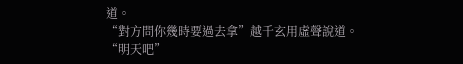道。
“對方問你幾時要過去拿”越千玄用虛聲說道。
“明天吧”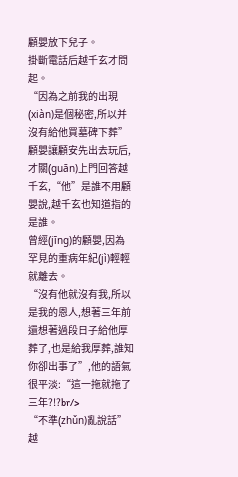顧嬰放下兒子。
掛斷電話后越千玄才問起。
“因為之前我的出現(xiàn)是個秘密,所以并沒有給他買墓碑下葬”顧嬰讓顧安先出去玩后,才關(guān)上門回答越千玄,“他”是誰不用顧嬰說,越千玄也知道指的是誰。
曾經(jīng)的顧嬰,因為罕見的重病年紀(jì)輕輕就離去。
“沒有他就沒有我,所以是我的恩人,想著三年前還想著過段日子給他厚葬了,也是給我厚葬,誰知你卻出事了”,他的語氣很平淡:“這一拖就拖了三年?!?br/>
“不準(zhǔn)亂說話”越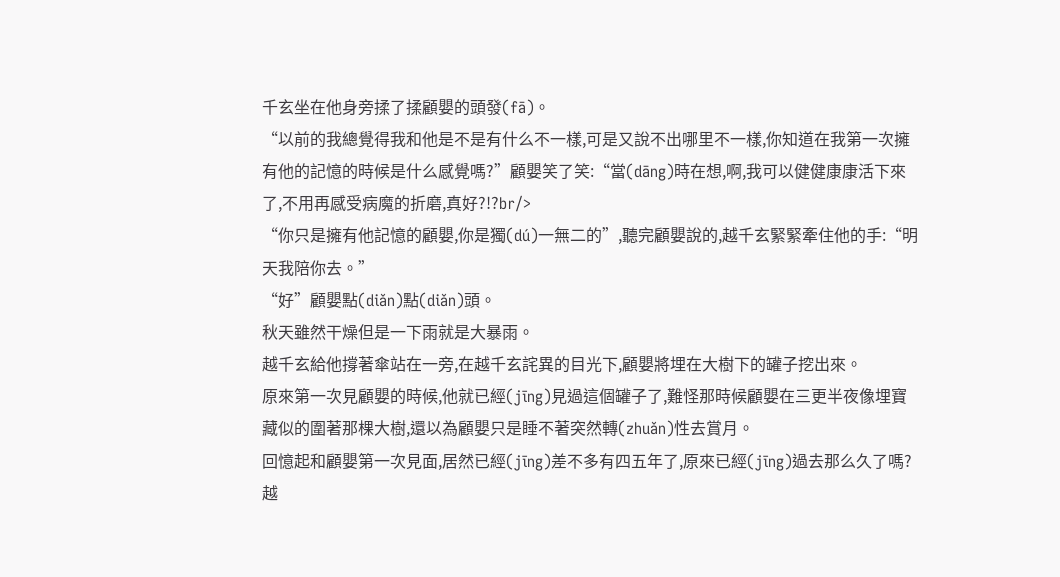千玄坐在他身旁揉了揉顧嬰的頭發(fā)。
“以前的我總覺得我和他是不是有什么不一樣,可是又說不出哪里不一樣,你知道在我第一次擁有他的記憶的時候是什么感覺嗎?”顧嬰笑了笑:“當(dāng)時在想,啊,我可以健健康康活下來了,不用再感受病魔的折磨,真好?!?br/>
“你只是擁有他記憶的顧嬰,你是獨(dú)一無二的”,聽完顧嬰說的,越千玄緊緊牽住他的手:“明天我陪你去。”
“好”顧嬰點(diǎn)點(diǎn)頭。
秋天雖然干燥但是一下雨就是大暴雨。
越千玄給他撐著傘站在一旁,在越千玄詫異的目光下,顧嬰將埋在大樹下的罐子挖出來。
原來第一次見顧嬰的時候,他就已經(jīng)見過這個罐子了,難怪那時候顧嬰在三更半夜像埋寶藏似的圍著那棵大樹,還以為顧嬰只是睡不著突然轉(zhuǎn)性去賞月。
回憶起和顧嬰第一次見面,居然已經(jīng)差不多有四五年了,原來已經(jīng)過去那么久了嗎?越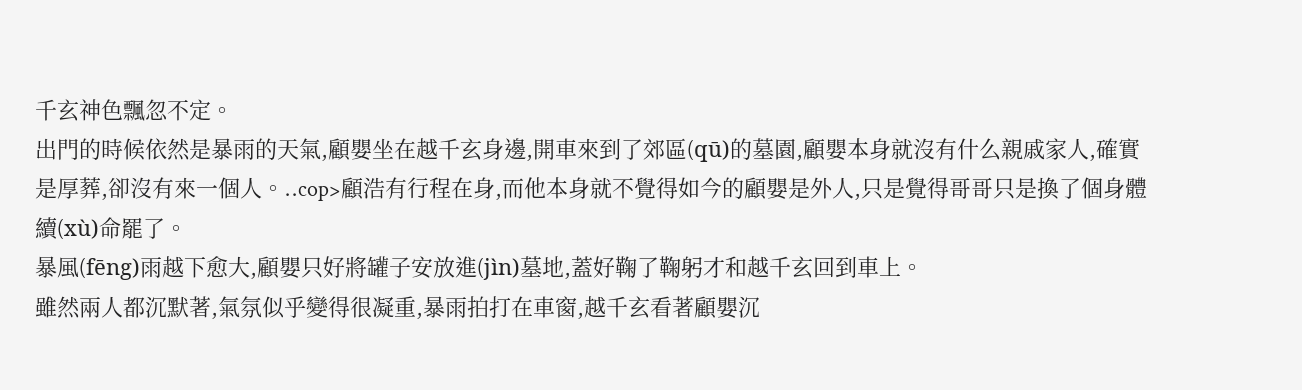千玄神色飄忽不定。
出門的時候依然是暴雨的天氣,顧嬰坐在越千玄身邊,開車來到了郊區(qū)的墓園,顧嬰本身就沒有什么親戚家人,確實是厚葬,卻沒有來一個人。..cop>顧浩有行程在身,而他本身就不覺得如今的顧嬰是外人,只是覺得哥哥只是換了個身體續(xù)命罷了。
暴風(fēng)雨越下愈大,顧嬰只好將罐子安放進(jìn)墓地,蓋好鞠了鞠躬才和越千玄回到車上。
雖然兩人都沉默著,氣氛似乎變得很凝重,暴雨拍打在車窗,越千玄看著顧嬰沉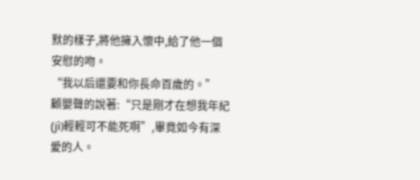默的樣子,將他擁入懷中,給了他一個安慰的吻。
“我以后還要和你長命百歲的。”
顧嬰聲的說著:“只是剛才在想我年紀(jì)輕輕可不能死啊”,畢竟如今有深愛的人。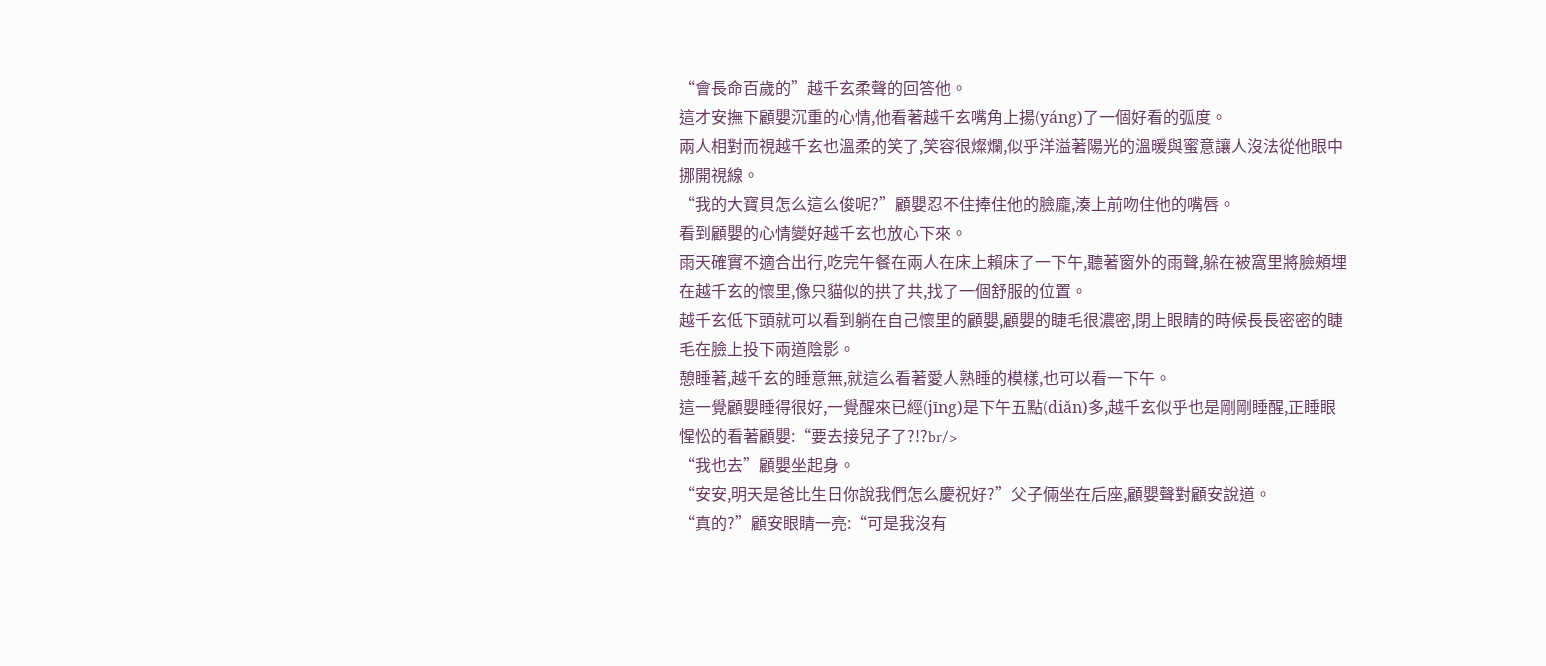“會長命百歲的”越千玄柔聲的回答他。
這才安撫下顧嬰沉重的心情,他看著越千玄嘴角上揚(yáng)了一個好看的弧度。
兩人相對而視越千玄也溫柔的笑了,笑容很燦爛,似乎洋溢著陽光的溫暖與蜜意讓人沒法從他眼中挪開視線。
“我的大寶貝怎么這么俊呢?”顧嬰忍不住捧住他的臉龐,湊上前吻住他的嘴唇。
看到顧嬰的心情變好越千玄也放心下來。
雨天確實不適合出行,吃完午餐在兩人在床上賴床了一下午,聽著窗外的雨聲,躲在被窩里將臉頰埋在越千玄的懷里,像只貓似的拱了共,找了一個舒服的位置。
越千玄低下頭就可以看到躺在自己懷里的顧嬰,顧嬰的睫毛很濃密,閉上眼睛的時候長長密密的睫毛在臉上投下兩道陰影。
憩睡著,越千玄的睡意無,就這么看著愛人熟睡的模樣,也可以看一下午。
這一覺顧嬰睡得很好,一覺醒來已經(jīng)是下午五點(diǎn)多,越千玄似乎也是剛剛睡醒,正睡眼惺忪的看著顧嬰:“要去接兒子了?!?br/>
“我也去”顧嬰坐起身。
“安安,明天是爸比生日你說我們怎么慶祝好?”父子倆坐在后座,顧嬰聲對顧安說道。
“真的?”顧安眼睛一亮:“可是我沒有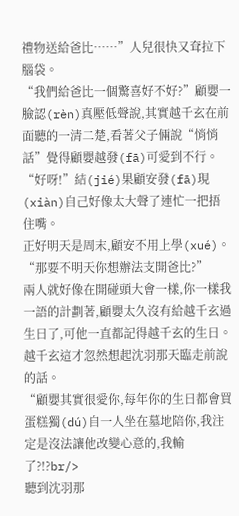禮物送給爸比……”人兒很快又耷拉下腦袋。
“我們給爸比一個驚喜好不好?”顧嬰一臉認(rèn)真壓低聲說,其實越千玄在前面聽的一清二楚,看著父子倆說“悄悄話”覺得顧嬰越發(fā)可愛到不行。
“好呀!”結(jié)果顧安發(fā)現(xiàn)自己好像太大聲了連忙一把捂住嘴。
正好明天是周末,顧安不用上學(xué)。
“那要不明天你想辦法支開爸比?”
兩人就好像在開碰頭大會一樣,你一樣我一語的計劃著,顧嬰太久沒有給越千玄過生日了,可他一直都記得越千玄的生日。
越千玄這才忽然想起沈羽那天臨走前說的話。
“顧嬰其實很愛你,每年你的生日都會買蛋糕獨(dú)自一人坐在墓地陪你,我注定是沒法讓他改變心意的,我輸了?!?br/>
聽到沈羽那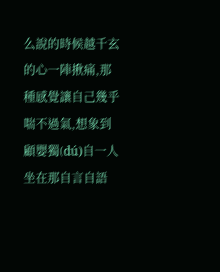么說的時候越千玄的心一陣揪痛,那種感覺讓自己幾乎喘不過氣,想象到顧嬰獨(dú)自一人坐在那自言自語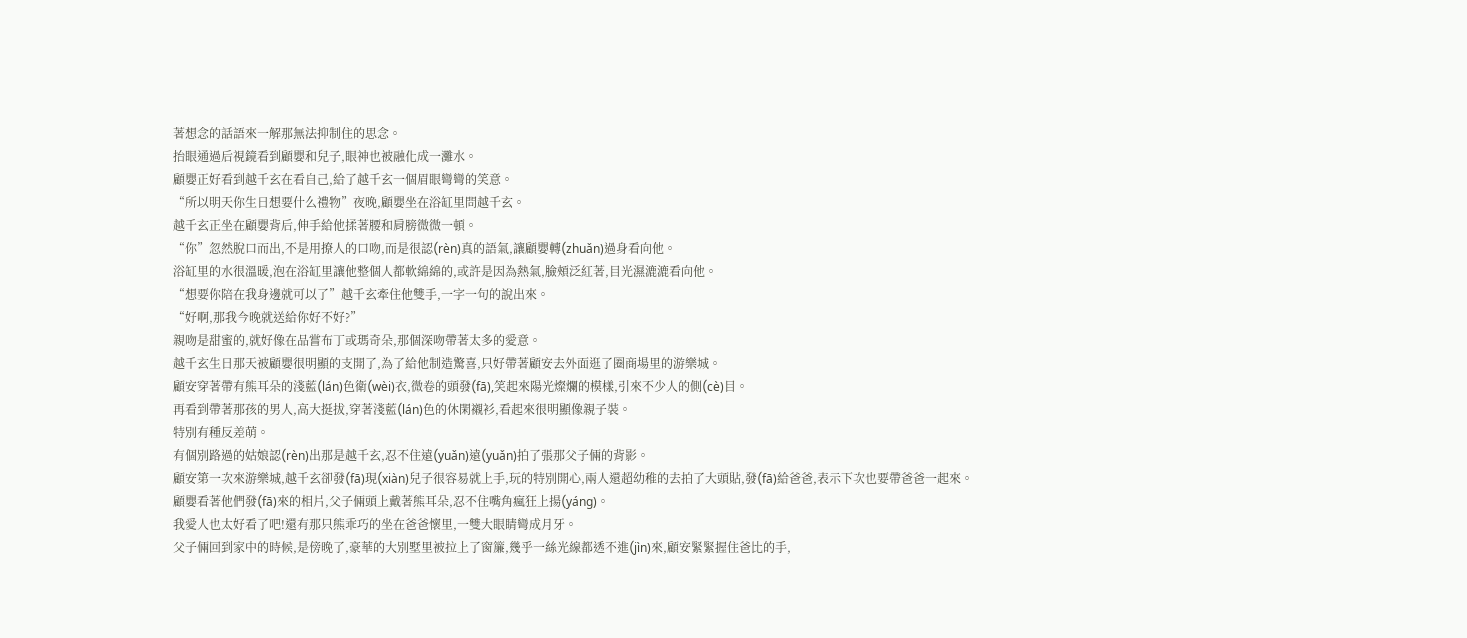著想念的話語來一解那無法抑制住的思念。
抬眼通過后視鏡看到顧嬰和兒子,眼神也被融化成一灘水。
顧嬰正好看到越千玄在看自己,給了越千玄一個眉眼彎彎的笑意。
“所以明天你生日想要什么禮物”夜晚,顧嬰坐在浴缸里問越千玄。
越千玄正坐在顧嬰背后,伸手給他揉著腰和肩膀微微一頓。
“你”忽然脫口而出,不是用撩人的口吻,而是很認(rèn)真的語氣,讓顧嬰轉(zhuǎn)過身看向他。
浴缸里的水很溫暖,泡在浴缸里讓他整個人都軟綿綿的,或許是因為熱氣,臉頰泛紅著,目光濕漉漉看向他。
“想要你陪在我身邊就可以了”越千玄牽住他雙手,一字一句的說出來。
“好啊,那我今晚就送給你好不好?”
親吻是甜蜜的,就好像在品嘗布丁或瑪奇朵,那個深吻帶著太多的愛意。
越千玄生日那天被顧嬰很明顯的支開了,為了給他制造驚喜,只好帶著顧安去外面逛了圈商場里的游樂城。
顧安穿著帶有熊耳朵的淺藍(lán)色衛(wèi)衣,微卷的頭發(fā),笑起來陽光燦爛的模樣,引來不少人的側(cè)目。
再看到帶著那孩的男人,高大挺拔,穿著淺藍(lán)色的休閑襯衫,看起來很明顯像親子裝。
特別有種反差萌。
有個別路過的姑娘認(rèn)出那是越千玄,忍不住遠(yuǎn)遠(yuǎn)拍了張那父子倆的背影。
顧安第一次來游樂城,越千玄卻發(fā)現(xiàn)兒子很容易就上手,玩的特別開心,兩人還超幼稚的去拍了大頭貼,發(fā)給爸爸,表示下次也要帶爸爸一起來。
顧嬰看著他們發(fā)來的相片,父子倆頭上戴著熊耳朵,忍不住嘴角瘋狂上揚(yáng)。
我愛人也太好看了吧!還有那只熊乖巧的坐在爸爸懷里,一雙大眼睛彎成月牙。
父子倆回到家中的時候,是傍晚了,豪華的大別墅里被拉上了窗簾,幾乎一絲光線都透不進(jìn)來,顧安緊緊握住爸比的手,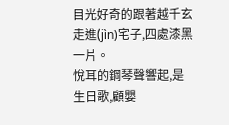目光好奇的跟著越千玄走進(jìn)宅子,四處漆黑一片。
悅耳的鋼琴聲響起,是生日歌,顧嬰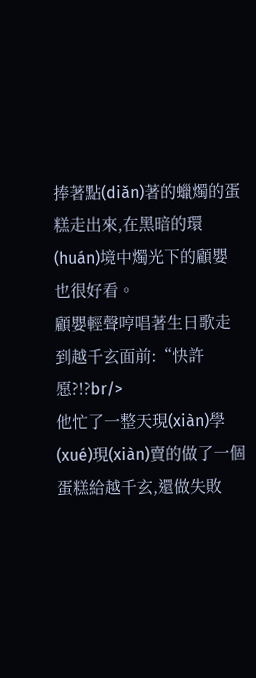捧著點(diǎn)著的蠟燭的蛋糕走出來,在黑暗的環(huán)境中燭光下的顧嬰也很好看。
顧嬰輕聲哼唱著生日歌走到越千玄面前:“快許愿?!?br/>
他忙了一整天現(xiàn)學(xué)現(xiàn)賣的做了一個蛋糕給越千玄,還做失敗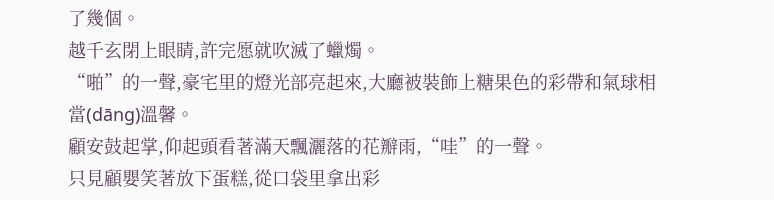了幾個。
越千玄閉上眼睛,許完愿就吹滅了蠟燭。
“啪”的一聲,豪宅里的燈光部亮起來,大廳被裝飾上糖果色的彩帶和氣球相當(dāng)溫馨。
顧安鼓起掌,仰起頭看著滿天飄灑落的花瓣雨,“哇”的一聲。
只見顧嬰笑著放下蛋糕,從口袋里拿出彩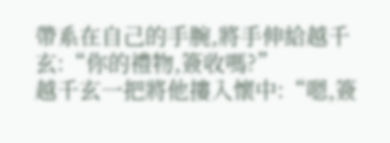帶系在自己的手腕,將手伸給越千玄:“你的禮物,簽收嗎?”
越千玄一把將他摟入懷中:“嗯,簽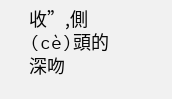收”,側(cè)頭的深吻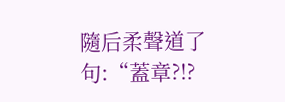隨后柔聲道了句:“蓋章?!?